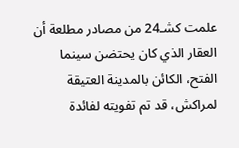علمت كشـ24 من مصادر مطلعة أن العقار الذي كان يحتضن سينما الفتح، الكائن بالمدينة العتيقة لمراكش، قد تم تفويته لفائدة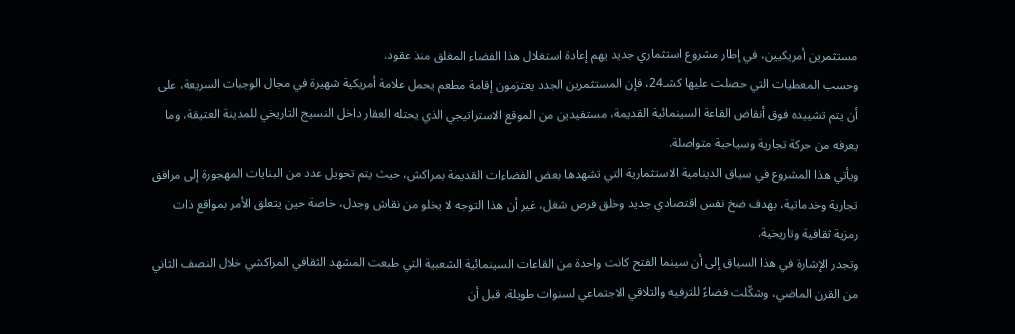مستثمرين أمريكيين، في إطار مشروع استثماري جديد يهم إعادة استغلال هذا الفضاء المغلق منذ عقود.
وحسب المعطيات التي حصلت عليها كشـ24، فإن المستثمرين الجدد يعتزمون إقامة مطعم يحمل علامة أمريكية شهيرة في مجال الوجبات السريعة، على أن يتم تشييده فوق أنقاض القاعة السينمائية القديمة، مستفيدين من الموقع الاستراتيجي الذي يحتله العقار داخل النسيج التاريخي للمدينة العتيقة، وما يعرفه من حركة تجارية وسياحية متواصلة.
ويأتي هذا المشروع في سياق الدينامية الاستثمارية التي تشهدها بعض الفضاءات القديمة بمراكش، حيث يتم تحويل عدد من البنايات المهجورة إلى مرافق تجارية وخدماتية، بهدف ضخ نفس اقتصادي جديد وخلق فرص شغل، غير أن هذا التوجه لا يخلو من نقاش وجدل، خاصة حين يتعلق الأمر بمواقع ذات رمزية ثقافية وتاريخية.
وتجدر الإشارة في هذا السياق إلى أن سينما الفتح كانت واحدة من القاعات السينمائية الشعبية التي طبعت المشهد الثقافي المراكشي خلال النصف الثاني من القرن الماضي، وشكّلت فضاءً للترفيه والتلاقي الاجتماعي لسنوات طويلة، قبل أن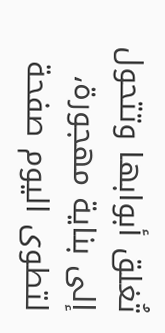تُغلق أبوابها وتتحول إلى بناية مهجورة، لتطوى اليوم صفحة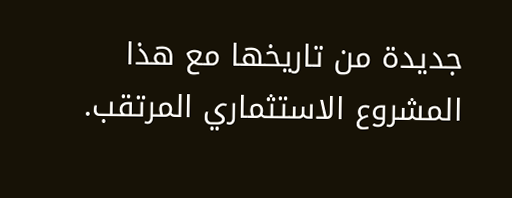جديدة من تاريخها مع هذا المشروع الاستثماري المرتقب.